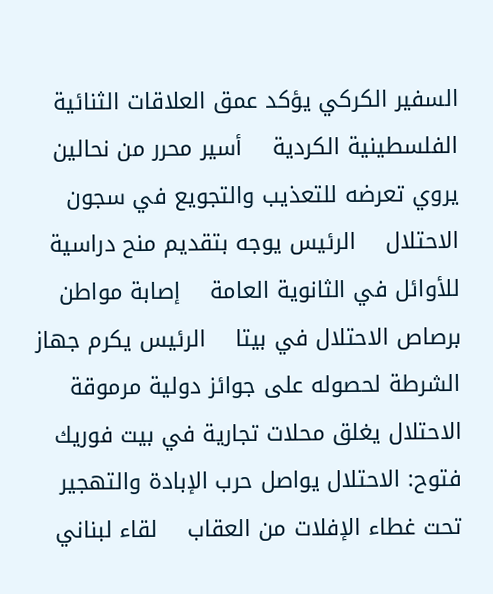السفير الكركي يؤكد عمق العلاقات الثنائية الفلسطينية الكردية    أسير محرر من نحالين يروي تعرضه للتعذيب والتجويع في سجون الاحتلال    الرئيس يوجه بتقديم منح دراسية للأوائل في الثانوية العامة    إصابة مواطن برصاص الاحتلال في بيتا    الرئيس يكرم جهاز الشرطة لحصوله على جوائز دولية مرموقة    الاحتلال يغلق محلات تجارية في بيت فوريك    فتوح: الاحتلال يواصل حرب الإبادة والتهجير تحت غطاء الإفلات من العقاب    لقاء لبناني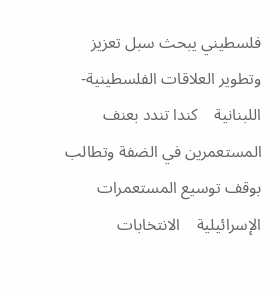فلسطيني يبحث سبل تعزيز وتطوير العلاقات الفلسطينية-اللبنانية    كندا تندد بعنف المستعمرين في الضفة وتطالب بوقف توسيع المستعمرات الإسرائيلية    الانتخابات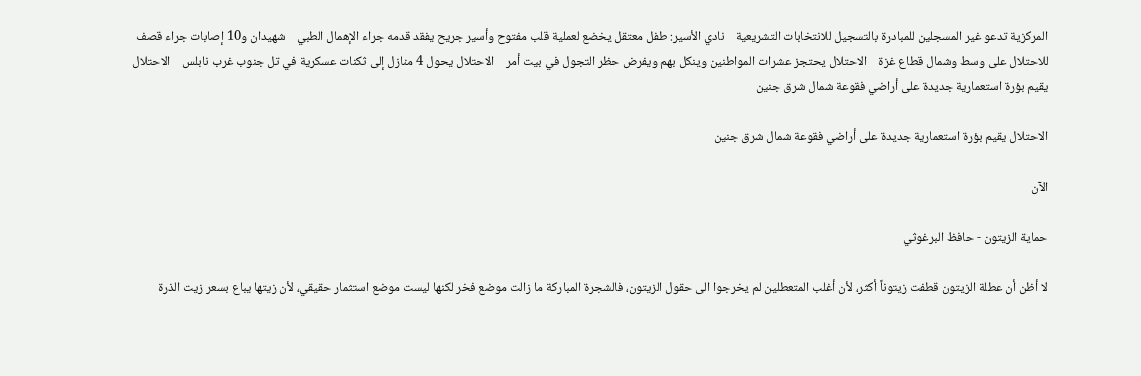المركزية تدعو غير المسجلين للمبادرة بالتسجيل للانتخابات التشريعية    نادي الأسير: طفل معتقل يخضع لعملية قلب مفتوح وأسير جريح يفقد قدمه جراء الإهمال الطبي    شهيدان و10 إصابات جراء قصف للاحتلال على وسط وشمال قطاع غزة    الاحتلال يحتجز عشرات المواطنين وينكل بهم ويفرض حظر التجول في بيت أمر    الاحتلال يحول 4 منازل إلى ثكنات عسكرية في تل جنوب غرب نابلس    الاحتلال يقيم بؤرة استعمارية جديدة على أراضي فقوعة شمال شرق جنين

الاحتلال يقيم بؤرة استعمارية جديدة على أراضي فقوعة شمال شرق جنين

الآن

حماية الزيتون - حافظ البرغوثي

لا أظن أن عطلة الزيتون قطفت زيتوناً أكثر، لأن أغلب المتعطلين لم يخرجوا الى حقول الزيتون، فالشجرة المباركة ما زالت موضع فخر لكنها ليست موضع استثمار حقيقي، لأن زيتها يباع بسعر زيت الذرة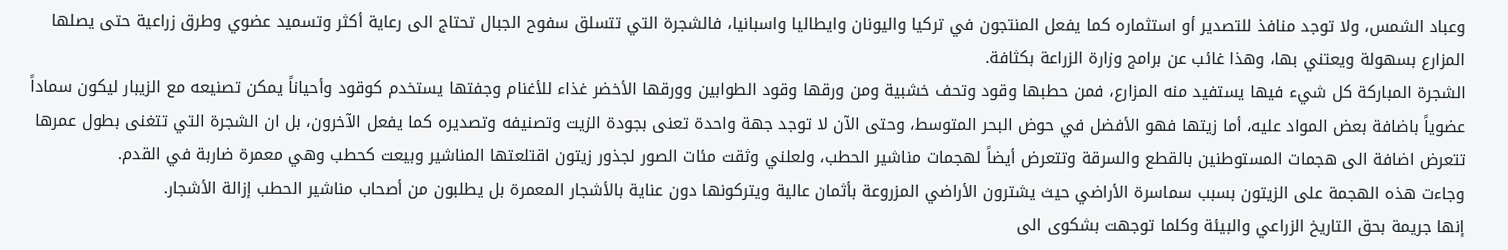وعباد الشمس، ولا توجد منافذ للتصدير أو استثماره كما يفعل المنتجون في تركيا واليونان وايطاليا واسبانيا، فالشجرة التي تتسلق سفوح الجبال تحتاج الى رعاية أكثر وتسميد عضوي وطرق زراعية حتى يصلها المزارع بسهولة ويعتني بها، وهذا غائب عن برامج وزارة الزراعة بكثافة.
الشجرة المباركة كل شيء فيها يستفيد منه المزارع، فمن حطبها وقود وتحف خشبية ومن ورقها وقود الطوابين وورقها الأخضر غذاء للأغنام وجفتها يستخدم كوقود وأحياناً يمكن تصنيعه مع الزيبار ليكون سماداً عضوياً باضافة بعض المواد عليه، أما زيتها فهو الأفضل في حوض البحر المتوسط، وحتى الآن لا توجد جهة واحدة تعنى بجودة الزيت وتصنيفه وتصديره كما يفعل الآخرون، بل ان الشجرة التي تتغنى بطول عمرها تتعرض اضافة الى هجمات المستوطنين بالقطع والسرقة وتتعرض أيضاً لهجمات مناشير الحطب، ولعلني وثقت مئات الصور لجذور زيتون اقتلعتها المناشير وبيعت كحطب وهي معمرة ضاربة في القدم.
وجاءت هذه الهجمة على الزيتون بسبب سماسرة الأراضي حيث يشترون الأراضي المزروعة بأثمان عالية ويتركونها دون عناية بالأشجار المعمرة بل يطلبون من أصحاب مناشير الحطب إزالة الأشجار.
إنها جريمة بحق التاريخ الزراعي والبيئة وكلما توجهت بشكوى الى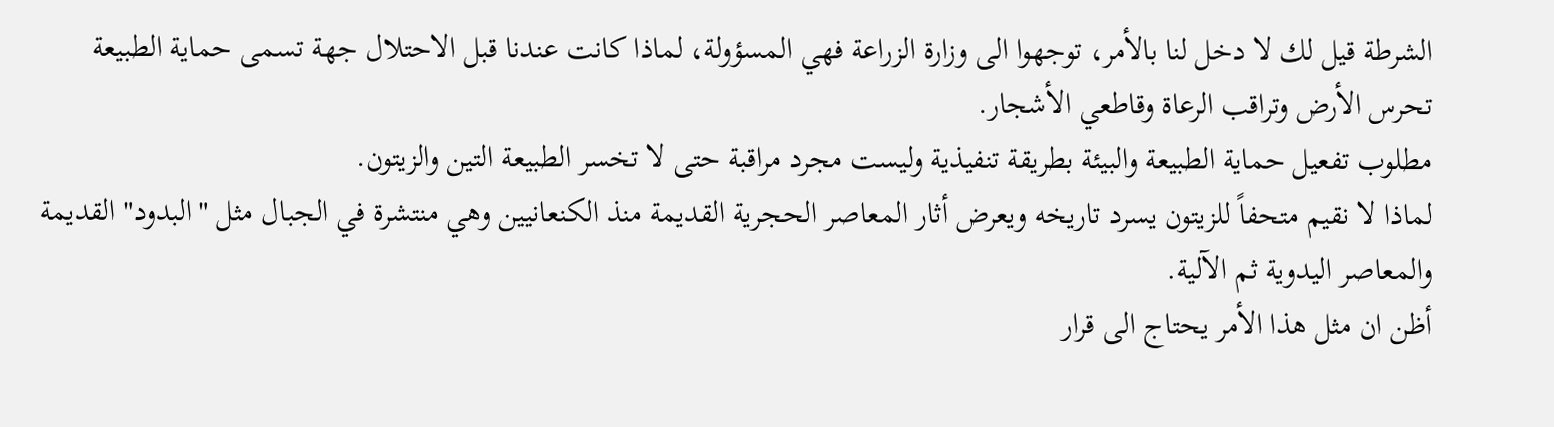الشرطة قيل لك لا دخل لنا بالأمر، توجهوا الى وزارة الزراعة فهي المسؤولة، لماذا كانت عندنا قبل الاحتلال جهة تسمى حماية الطبيعة تحرس الأرض وتراقب الرعاة وقاطعي الأشجار.
مطلوب تفعيل حماية الطبيعة والبيئة بطريقة تنفيذية وليست مجرد مراقبة حتى لا تخسر الطبيعة التين والزيتون.
لماذا لا نقيم متحفاً للزيتون يسرد تاريخه ويعرض أثار المعاصر الحجرية القديمة منذ الكنعانيين وهي منتشرة في الجبال مثل "البدود" القديمة والمعاصر اليدوية ثم الآلية.
أظن ان مثل هذا الأمر يحتاج الى قرار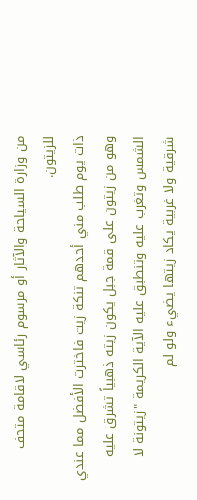من وزارة السياحة والآثار أو مرسوم رئاسي لاقامة متحف للزيتون.
ذات يوم طلب مني أحدهم تنكة زيت فاخترت الأفضل مما عندي وهو من زيتون على قمة جبل يكون زيته ذهبياً تشرق عليه الشمس وتغرب عليه وتنطبق عليه الآية الكريمة "زيتونة لا شرقية ولا غربية يكاد زيتها يضيء ولو لم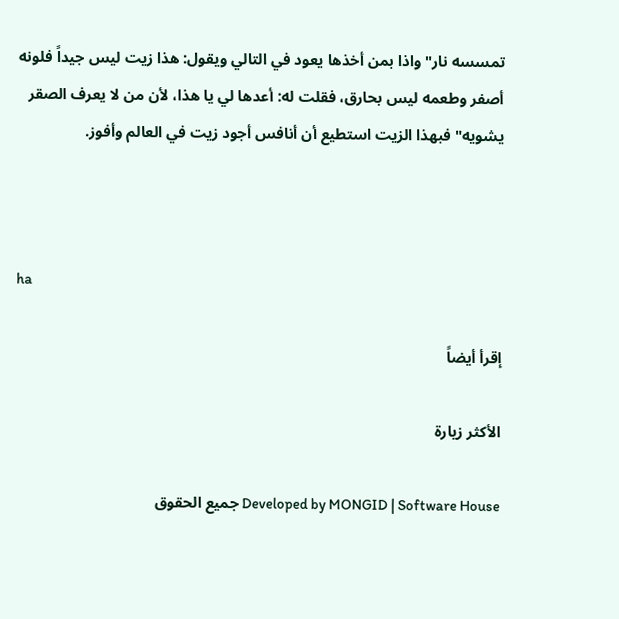تمسسه نار" واذا بمن أخذها يعود في التالي ويقول: هذا زيت ليس جيداً فلونه أصفر وطعمه ليس بحارق، فقلت له: أعدها لي يا هذا، لأن من لا يعرف الصقر يشويه" فبهذا الزيت استطيع أن أنافس أجود زيت في العالم وأفوز.



ha

إقرأ أيضاً

الأكثر زيارة

Developed by MONGID | Software House جميع الحقوق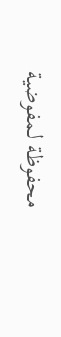محفوظة لـمفوضية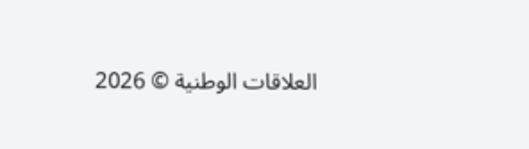العلاقات الوطنية © 2026